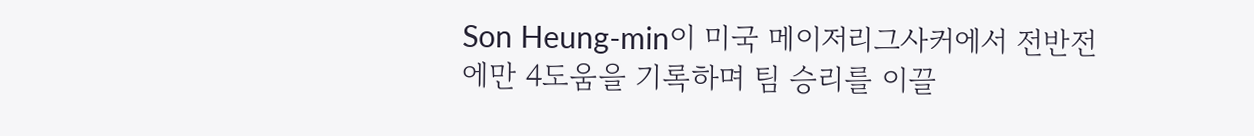Son Heung-min이 미국 메이저리그사커에서 전반전에만 4도움을 기록하며 팀 승리를 이끌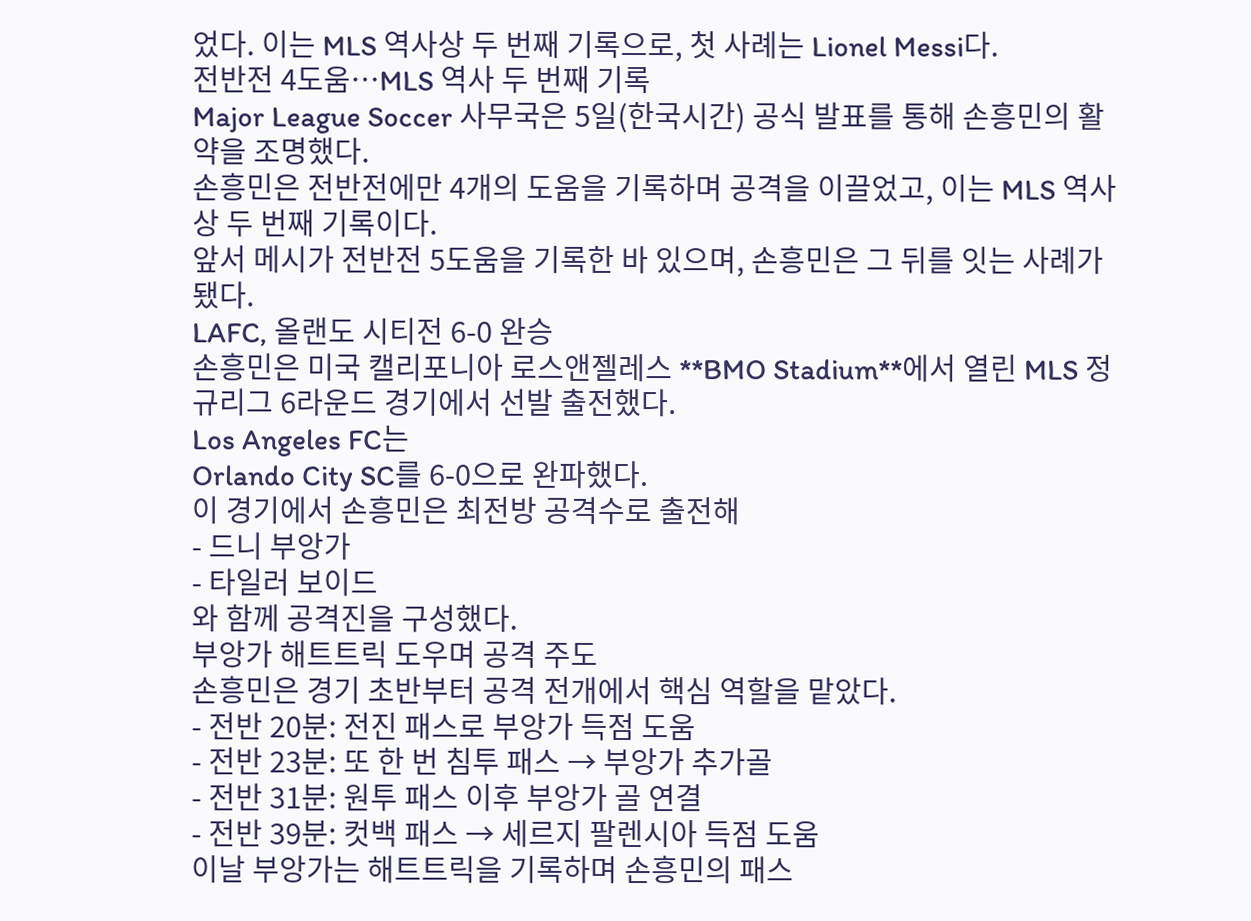었다. 이는 MLS 역사상 두 번째 기록으로, 첫 사례는 Lionel Messi다.
전반전 4도움…MLS 역사 두 번째 기록
Major League Soccer 사무국은 5일(한국시간) 공식 발표를 통해 손흥민의 활약을 조명했다.
손흥민은 전반전에만 4개의 도움을 기록하며 공격을 이끌었고, 이는 MLS 역사상 두 번째 기록이다.
앞서 메시가 전반전 5도움을 기록한 바 있으며, 손흥민은 그 뒤를 잇는 사례가 됐다.
LAFC, 올랜도 시티전 6-0 완승
손흥민은 미국 캘리포니아 로스앤젤레스 **BMO Stadium**에서 열린 MLS 정규리그 6라운드 경기에서 선발 출전했다.
Los Angeles FC는
Orlando City SC를 6-0으로 완파했다.
이 경기에서 손흥민은 최전방 공격수로 출전해
- 드니 부앙가
- 타일러 보이드
와 함께 공격진을 구성했다.
부앙가 해트트릭 도우며 공격 주도
손흥민은 경기 초반부터 공격 전개에서 핵심 역할을 맡았다.
- 전반 20분: 전진 패스로 부앙가 득점 도움
- 전반 23분: 또 한 번 침투 패스 → 부앙가 추가골
- 전반 31분: 원투 패스 이후 부앙가 골 연결
- 전반 39분: 컷백 패스 → 세르지 팔렌시아 득점 도움
이날 부앙가는 해트트릭을 기록하며 손흥민의 패스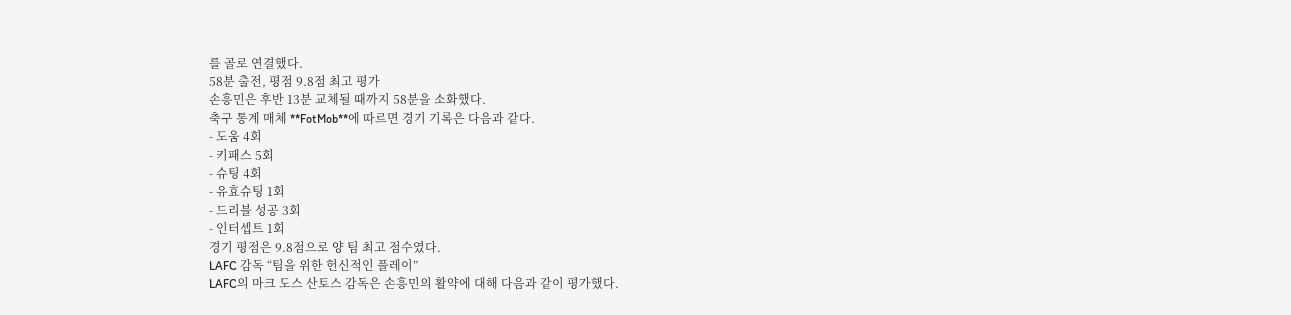를 골로 연결했다.
58분 출전, 평점 9.8점 최고 평가
손흥민은 후반 13분 교체될 때까지 58분을 소화했다.
축구 통계 매체 **FotMob**에 따르면 경기 기록은 다음과 같다.
- 도움 4회
- 키패스 5회
- 슈팅 4회
- 유효슈팅 1회
- 드리블 성공 3회
- 인터셉트 1회
경기 평점은 9.8점으로 양 팀 최고 점수였다.
LAFC 감독 “팀을 위한 헌신적인 플레이”
LAFC의 마크 도스 산토스 감독은 손흥민의 활약에 대해 다음과 같이 평가했다.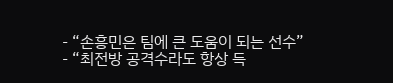- “손흥민은 팀에 큰 도움이 되는 선수”
- “최전방 공격수라도 항상 득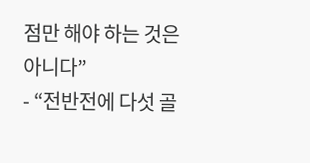점만 해야 하는 것은 아니다”
- “전반전에 다섯 골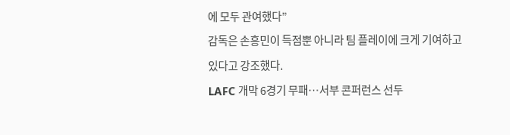에 모두 관여했다”
감독은 손흥민이 득점뿐 아니라 팀 플레이에 크게 기여하고 있다고 강조했다.
LAFC 개막 6경기 무패…서부 콘퍼런스 선두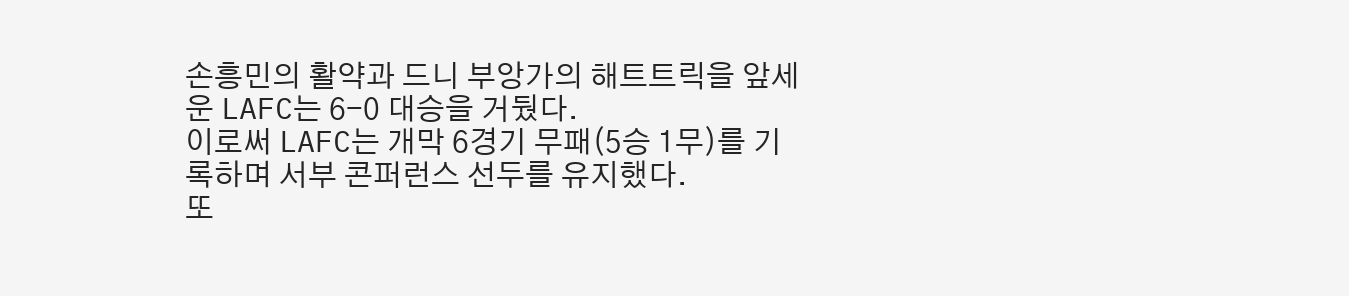손흥민의 활약과 드니 부앙가의 해트트릭을 앞세운 LAFC는 6-0 대승을 거뒀다.
이로써 LAFC는 개막 6경기 무패(5승 1무)를 기록하며 서부 콘퍼런스 선두를 유지했다.
또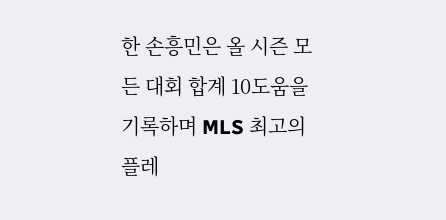한 손흥민은 올 시즌 모든 대회 합계 10도움을 기록하며 MLS 최고의 플레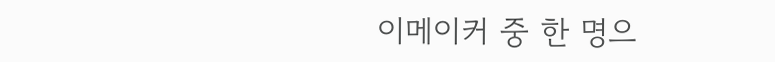이메이커 중 한 명으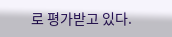로 평가받고 있다.